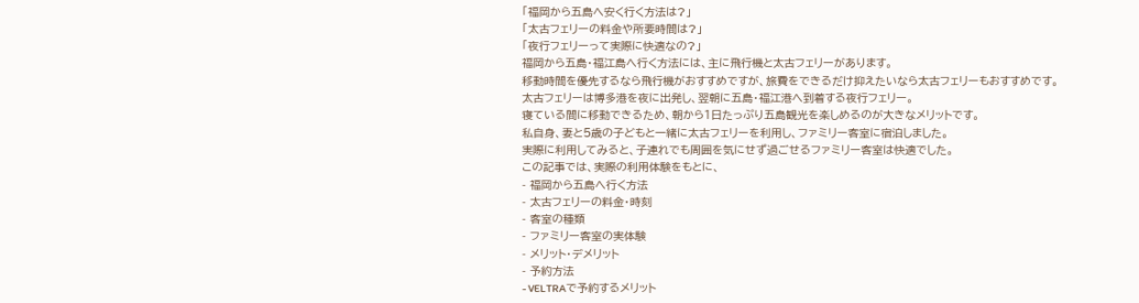「福岡から五島へ安く行く方法は?」
「太古フェリーの料金や所要時間は?」
「夜行フェリーって実際に快適なの?」
福岡から五島・福江島へ行く方法には、主に飛行機と太古フェリーがあります。
移動時間を優先するなら飛行機がおすすめですが、旅費をできるだけ抑えたいなら太古フェリーもおすすめです。
太古フェリーは博多港を夜に出発し、翌朝に五島・福江港へ到着する夜行フェリー。
寝ている間に移動できるため、朝から1日たっぷり五島観光を楽しめるのが大きなメリットです。
私自身、妻と5歳の子どもと一緒に太古フェリーを利用し、ファミリー客室に宿泊しました。
実際に利用してみると、子連れでも周囲を気にせず過ごせるファミリー客室は快適でした。
この記事では、実際の利用体験をもとに、
- 福岡から五島へ行く方法
- 太古フェリーの料金・時刻
- 客室の種類
- ファミリー客室の実体験
- メリット・デメリット
- 予約方法
- VELTRAで予約するメリット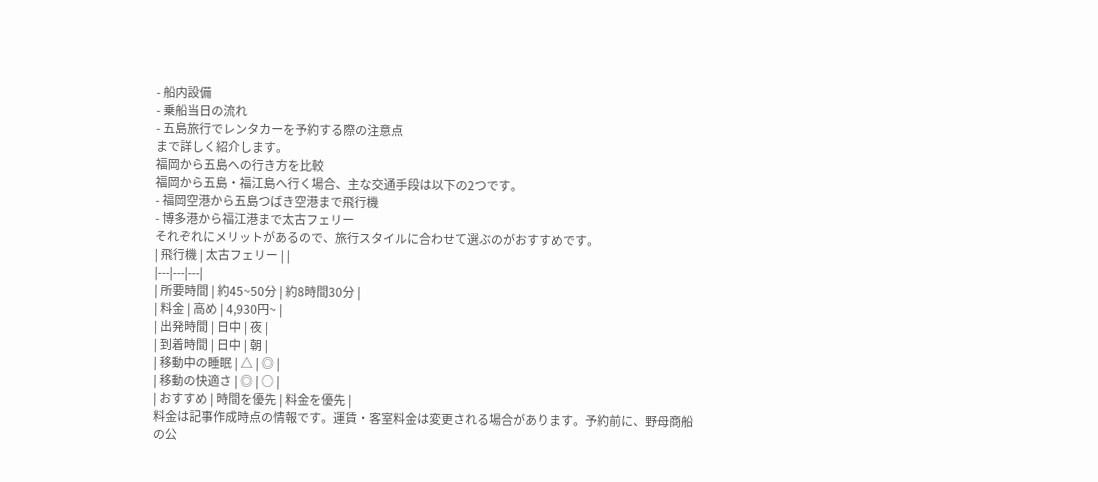- 船内設備
- 乗船当日の流れ
- 五島旅行でレンタカーを予約する際の注意点
まで詳しく紹介します。
福岡から五島への行き方を比較
福岡から五島・福江島へ行く場合、主な交通手段は以下の2つです。
- 福岡空港から五島つばき空港まで飛行機
- 博多港から福江港まで太古フェリー
それぞれにメリットがあるので、旅行スタイルに合わせて選ぶのがおすすめです。
| 飛行機 | 太古フェリー | |
|---|---|---|
| 所要時間 | 約45~50分 | 約8時間30分 |
| 料金 | 高め | 4,930円~ |
| 出発時間 | 日中 | 夜 |
| 到着時間 | 日中 | 朝 |
| 移動中の睡眠 | △ | ◎ |
| 移動の快適さ | ◎ | ○ |
| おすすめ | 時間を優先 | 料金を優先 |
料金は記事作成時点の情報です。運賃・客室料金は変更される場合があります。予約前に、野母商船の公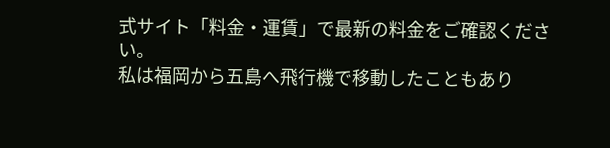式サイト「料金・運賃」で最新の料金をご確認ください。
私は福岡から五島へ飛行機で移動したこともあり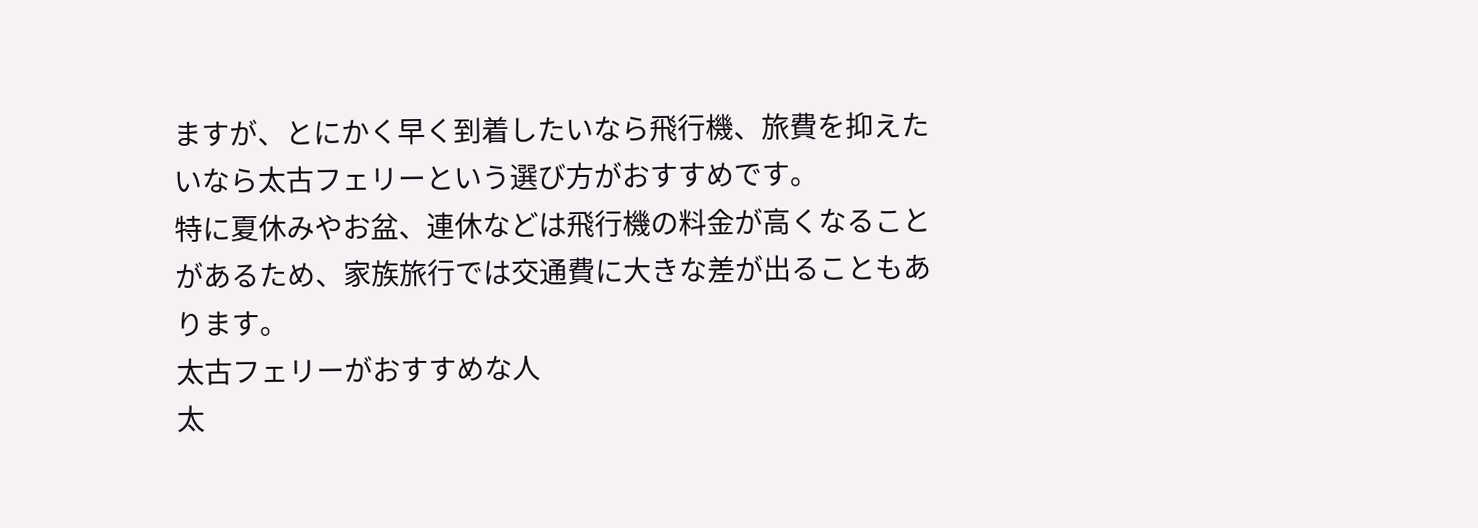ますが、とにかく早く到着したいなら飛行機、旅費を抑えたいなら太古フェリーという選び方がおすすめです。
特に夏休みやお盆、連休などは飛行機の料金が高くなることがあるため、家族旅行では交通費に大きな差が出ることもあります。
太古フェリーがおすすめな人
太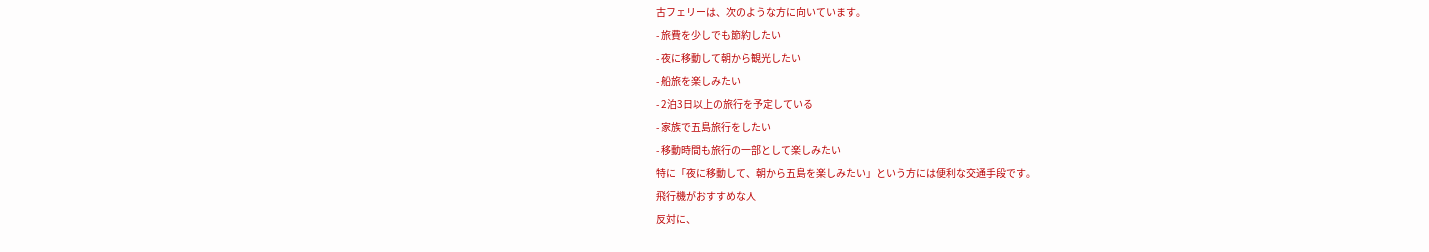古フェリーは、次のような方に向いています。
- 旅費を少しでも節約したい
- 夜に移動して朝から観光したい
- 船旅を楽しみたい
- 2泊3日以上の旅行を予定している
- 家族で五島旅行をしたい
- 移動時間も旅行の一部として楽しみたい
特に「夜に移動して、朝から五島を楽しみたい」という方には便利な交通手段です。
飛行機がおすすめな人
反対に、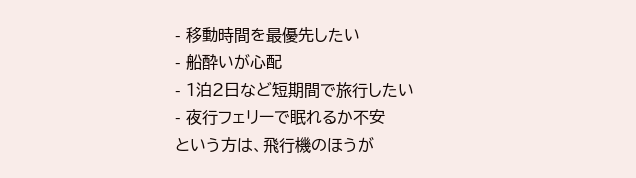- 移動時間を最優先したい
- 船酔いが心配
- 1泊2日など短期間で旅行したい
- 夜行フェリーで眠れるか不安
という方は、飛行機のほうが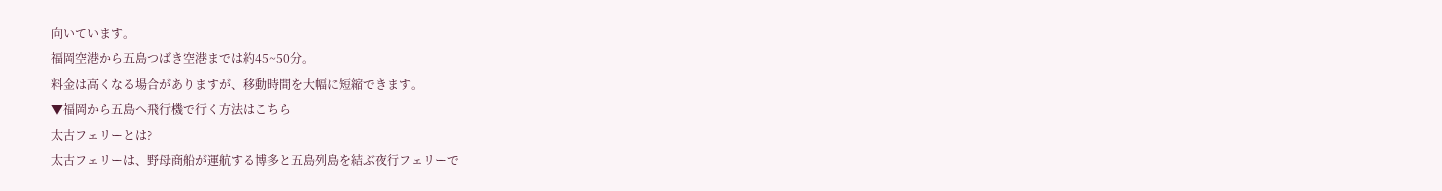向いています。
福岡空港から五島つばき空港までは約45~50分。
料金は高くなる場合がありますが、移動時間を大幅に短縮できます。
▼福岡から五島へ飛行機で行く方法はこちら
太古フェリーとは?
太古フェリーは、野母商船が運航する博多と五島列島を結ぶ夜行フェリーで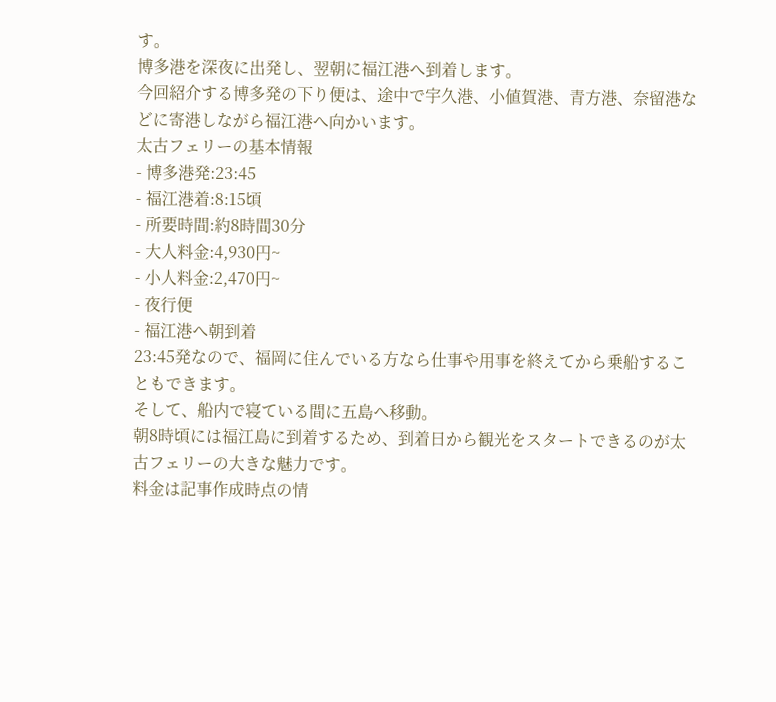す。
博多港を深夜に出発し、翌朝に福江港へ到着します。
今回紹介する博多発の下り便は、途中で宇久港、小値賀港、青方港、奈留港などに寄港しながら福江港へ向かいます。
太古フェリーの基本情報
- 博多港発:23:45
- 福江港着:8:15頃
- 所要時間:約8時間30分
- 大人料金:4,930円~
- 小人料金:2,470円~
- 夜行便
- 福江港へ朝到着
23:45発なので、福岡に住んでいる方なら仕事や用事を終えてから乗船することもできます。
そして、船内で寝ている間に五島へ移動。
朝8時頃には福江島に到着するため、到着日から観光をスタートできるのが太古フェリーの大きな魅力です。
料金は記事作成時点の情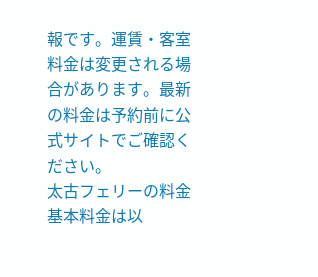報です。運賃・客室料金は変更される場合があります。最新の料金は予約前に公式サイトでご確認ください。
太古フェリーの料金
基本料金は以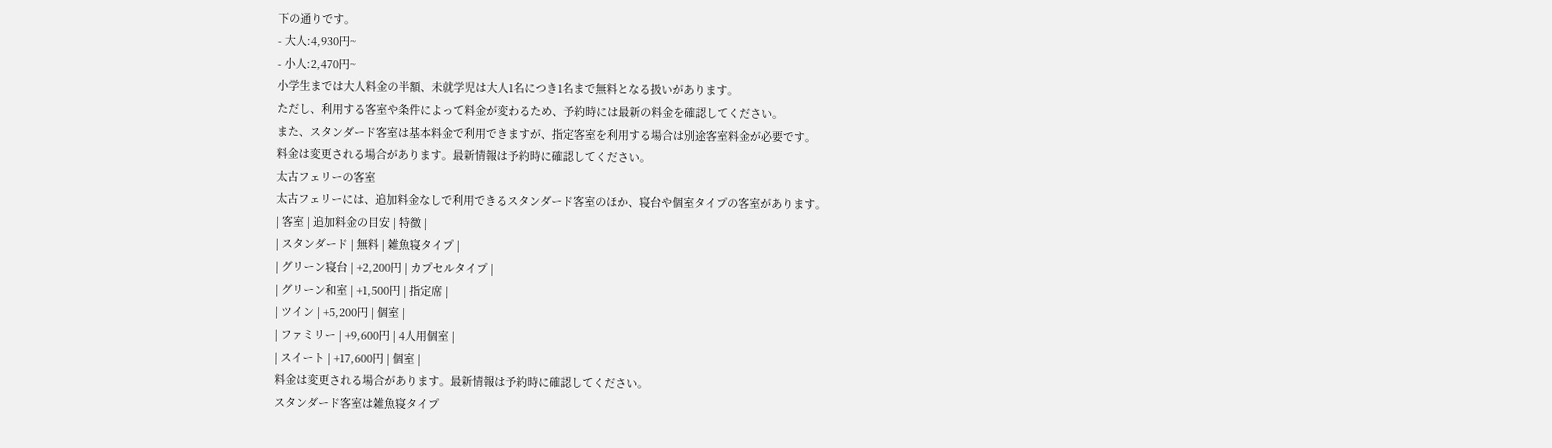下の通りです。
- 大人:4,930円~
- 小人:2,470円~
小学生までは大人料金の半額、未就学児は大人1名につき1名まで無料となる扱いがあります。
ただし、利用する客室や条件によって料金が変わるため、予約時には最新の料金を確認してください。
また、スタンダード客室は基本料金で利用できますが、指定客室を利用する場合は別途客室料金が必要です。
料金は変更される場合があります。最新情報は予約時に確認してください。
太古フェリーの客室
太古フェリーには、追加料金なしで利用できるスタンダード客室のほか、寝台や個室タイプの客室があります。
| 客室 | 追加料金の目安 | 特徴 |
| スタンダード | 無料 | 雑魚寝タイプ |
| グリーン寝台 | +2,200円 | カプセルタイプ |
| グリーン和室 | +1,500円 | 指定席 |
| ツイン | +5,200円 | 個室 |
| ファミリー | +9,600円 | 4人用個室 |
| スイート | +17,600円 | 個室 |
料金は変更される場合があります。最新情報は予約時に確認してください。
スタンダード客室は雑魚寝タイプ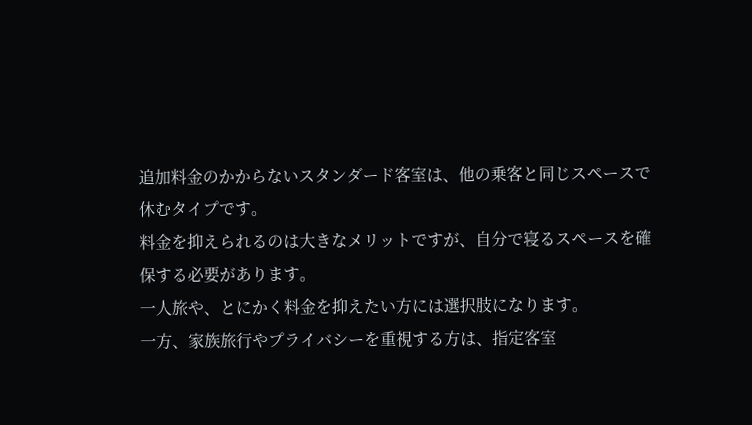追加料金のかからないスタンダード客室は、他の乗客と同じスペースで休むタイプです。
料金を抑えられるのは大きなメリットですが、自分で寝るスペースを確保する必要があります。
一人旅や、とにかく料金を抑えたい方には選択肢になります。
一方、家族旅行やプライバシーを重視する方は、指定客室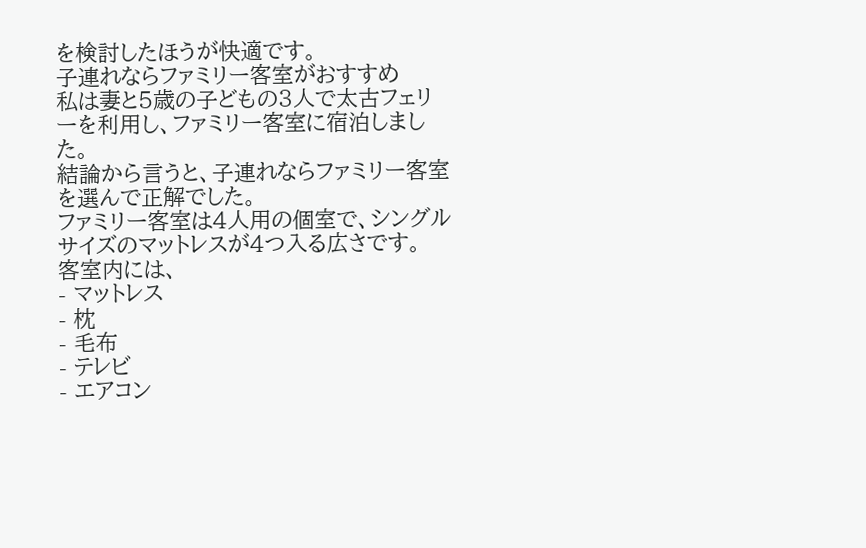を検討したほうが快適です。
子連れならファミリー客室がおすすめ
私は妻と5歳の子どもの3人で太古フェリーを利用し、ファミリー客室に宿泊しました。
結論から言うと、子連れならファミリー客室を選んで正解でした。
ファミリー客室は4人用の個室で、シングルサイズのマットレスが4つ入る広さです。
客室内には、
- マットレス
- 枕
- 毛布
- テレビ
- エアコン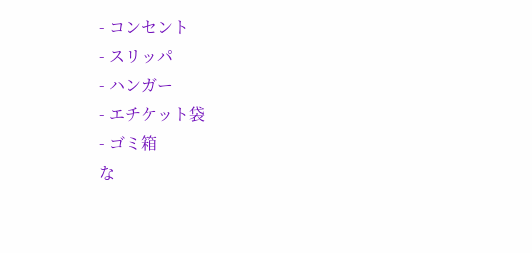- コンセント
- スリッパ
- ハンガー
- エチケット袋
- ゴミ箱
な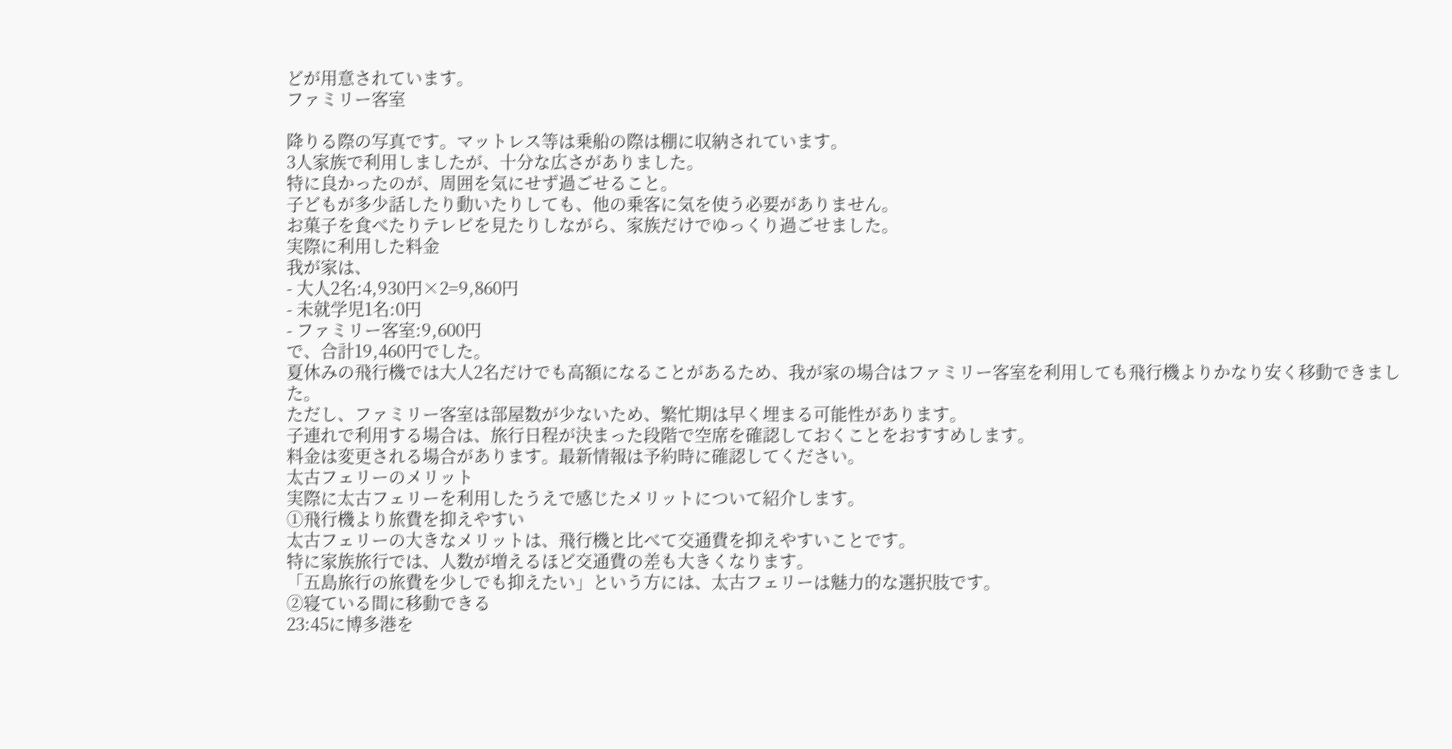どが用意されています。
ファミリー客室

降りる際の写真です。マットレス等は乗船の際は棚に収納されています。
3人家族で利用しましたが、十分な広さがありました。
特に良かったのが、周囲を気にせず過ごせること。
子どもが多少話したり動いたりしても、他の乗客に気を使う必要がありません。
お菓子を食べたりテレビを見たりしながら、家族だけでゆっくり過ごせました。
実際に利用した料金
我が家は、
- 大人2名:4,930円×2=9,860円
- 未就学児1名:0円
- ファミリー客室:9,600円
で、合計19,460円でした。
夏休みの飛行機では大人2名だけでも高額になることがあるため、我が家の場合はファミリー客室を利用しても飛行機よりかなり安く移動できました。
ただし、ファミリー客室は部屋数が少ないため、繁忙期は早く埋まる可能性があります。
子連れで利用する場合は、旅行日程が決まった段階で空席を確認しておくことをおすすめします。
料金は変更される場合があります。最新情報は予約時に確認してください。
太古フェリーのメリット
実際に太古フェリーを利用したうえで感じたメリットについて紹介します。
①飛行機より旅費を抑えやすい
太古フェリーの大きなメリットは、飛行機と比べて交通費を抑えやすいことです。
特に家族旅行では、人数が増えるほど交通費の差も大きくなります。
「五島旅行の旅費を少しでも抑えたい」という方には、太古フェリーは魅力的な選択肢です。
②寝ている間に移動できる
23:45に博多港を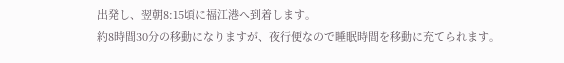出発し、翌朝8:15頃に福江港へ到着します。
約8時間30分の移動になりますが、夜行便なので睡眠時間を移動に充てられます。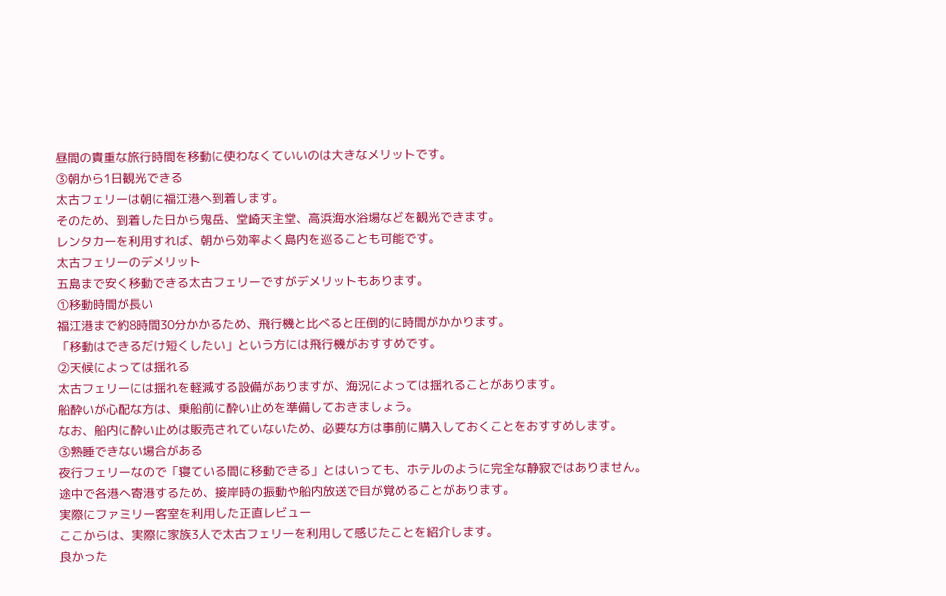昼間の貴重な旅行時間を移動に使わなくていいのは大きなメリットです。
③朝から1日観光できる
太古フェリーは朝に福江港へ到着します。
そのため、到着した日から鬼岳、堂崎天主堂、高浜海水浴場などを観光できます。
レンタカーを利用すれば、朝から効率よく島内を巡ることも可能です。
太古フェリーのデメリット
五島まで安く移動できる太古フェリーですがデメリットもあります。
①移動時間が長い
福江港まで約8時間30分かかるため、飛行機と比べると圧倒的に時間がかかります。
「移動はできるだけ短くしたい」という方には飛行機がおすすめです。
②天候によっては揺れる
太古フェリーには揺れを軽減する設備がありますが、海況によっては揺れることがあります。
船酔いが心配な方は、乗船前に酔い止めを準備しておきましょう。
なお、船内に酔い止めは販売されていないため、必要な方は事前に購入しておくことをおすすめします。
③熟睡できない場合がある
夜行フェリーなので「寝ている間に移動できる」とはいっても、ホテルのように完全な静寂ではありません。
途中で各港へ寄港するため、接岸時の振動や船内放送で目が覚めることがあります。
実際にファミリー客室を利用した正直レビュー
ここからは、実際に家族3人で太古フェリーを利用して感じたことを紹介します。
良かった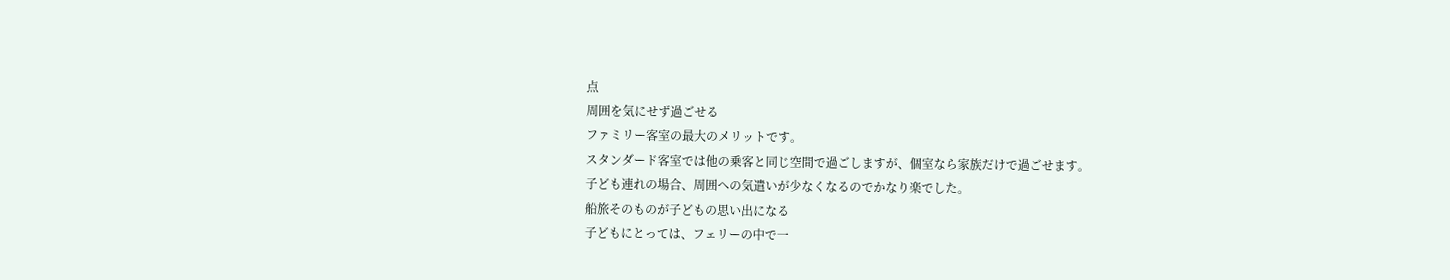点
周囲を気にせず過ごせる
ファミリー客室の最大のメリットです。
スタンダード客室では他の乗客と同じ空間で過ごしますが、個室なら家族だけで過ごせます。
子ども連れの場合、周囲への気遣いが少なくなるのでかなり楽でした。
船旅そのものが子どもの思い出になる
子どもにとっては、フェリーの中で一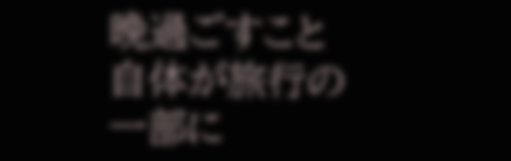晩過ごすこと自体が旅行の一部に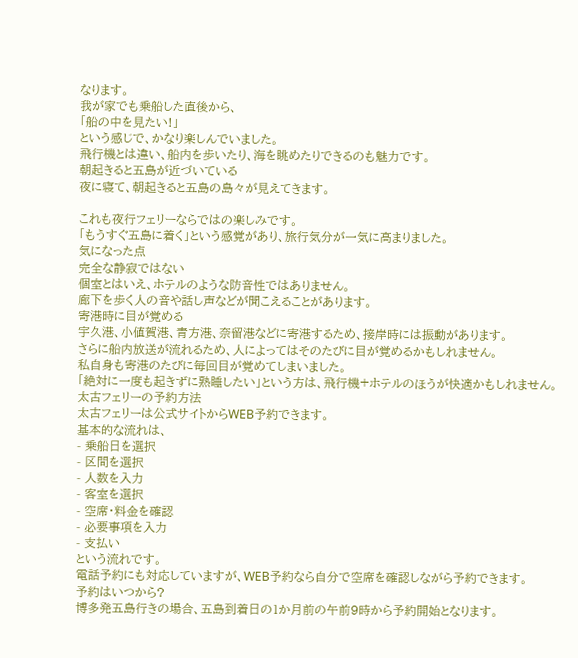なります。
我が家でも乗船した直後から、
「船の中を見たい!」
という感じで、かなり楽しんでいました。
飛行機とは違い、船内を歩いたり、海を眺めたりできるのも魅力です。
朝起きると五島が近づいている
夜に寝て、朝起きると五島の島々が見えてきます。

これも夜行フェリーならではの楽しみです。
「もうすぐ五島に着く」という感覚があり、旅行気分が一気に高まりました。
気になった点
完全な静寂ではない
個室とはいえ、ホテルのような防音性ではありません。
廊下を歩く人の音や話し声などが聞こえることがあります。
寄港時に目が覚める
宇久港、小値賀港、青方港、奈留港などに寄港するため、接岸時には振動があります。
さらに船内放送が流れるため、人によってはそのたびに目が覚めるかもしれません。
私自身も寄港のたびに毎回目が覚めてしまいました。
「絶対に一度も起きずに熟睡したい」という方は、飛行機+ホテルのほうが快適かもしれません。
太古フェリーの予約方法
太古フェリーは公式サイトからWEB予約できます。
基本的な流れは、
- 乗船日を選択
- 区間を選択
- 人数を入力
- 客室を選択
- 空席・料金を確認
- 必要事項を入力
- 支払い
という流れです。
電話予約にも対応していますが、WEB予約なら自分で空席を確認しながら予約できます。
予約はいつから?
博多発五島行きの場合、五島到着日の1か月前の午前9時から予約開始となります。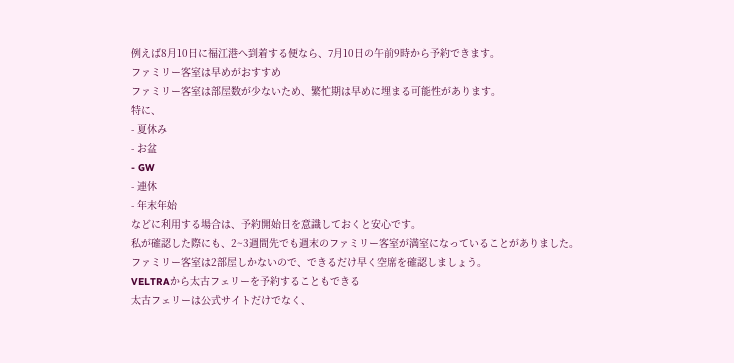例えば8月10日に福江港へ到着する便なら、7月10日の午前9時から予約できます。
ファミリー客室は早めがおすすめ
ファミリー客室は部屋数が少ないため、繁忙期は早めに埋まる可能性があります。
特に、
- 夏休み
- お盆
- GW
- 連休
- 年末年始
などに利用する場合は、予約開始日を意識しておくと安心です。
私が確認した際にも、2~3週間先でも週末のファミリー客室が満室になっていることがありました。
ファミリー客室は2部屋しかないので、できるだけ早く空席を確認しましょう。
VELTRAから太古フェリーを予約することもできる
太古フェリーは公式サイトだけでなく、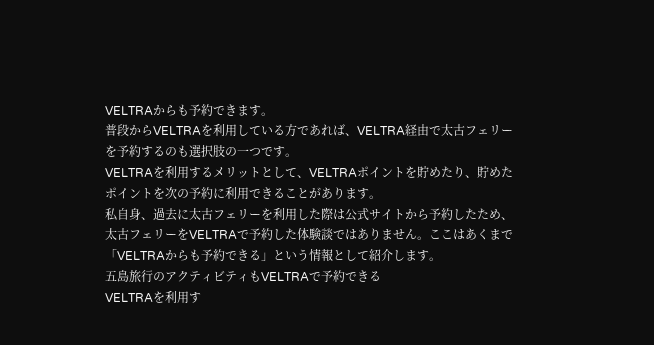VELTRAからも予約できます。
普段からVELTRAを利用している方であれば、VELTRA経由で太古フェリーを予約するのも選択肢の一つです。
VELTRAを利用するメリットとして、VELTRAポイントを貯めたり、貯めたポイントを次の予約に利用できることがあります。
私自身、過去に太古フェリーを利用した際は公式サイトから予約したため、太古フェリーをVELTRAで予約した体験談ではありません。ここはあくまで「VELTRAからも予約できる」という情報として紹介します。
五島旅行のアクティビティもVELTRAで予約できる
VELTRAを利用す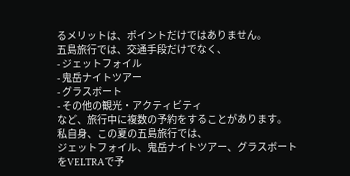るメリットは、ポイントだけではありません。
五島旅行では、交通手段だけでなく、
- ジェットフォイル
- 鬼岳ナイトツアー
- グラスボート
- その他の観光・アクティビティ
など、旅行中に複数の予約をすることがあります。
私自身、この夏の五島旅行では、
ジェットフォイル、鬼岳ナイトツアー、グラスボートをVELTRAで予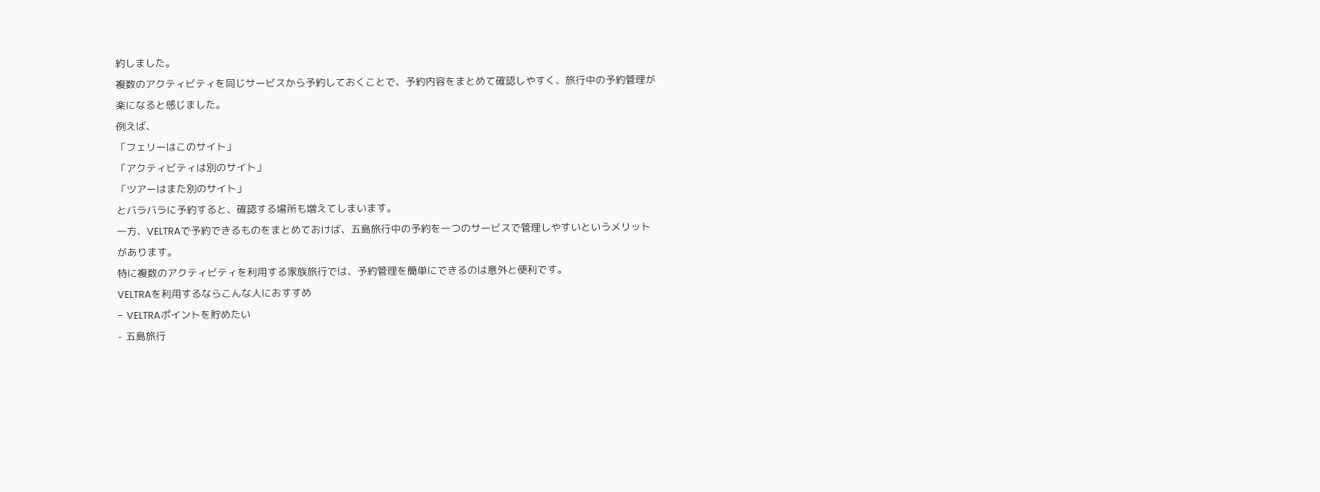約しました。
複数のアクティビティを同じサービスから予約しておくことで、予約内容をまとめて確認しやすく、旅行中の予約管理が楽になると感じました。
例えば、
「フェリーはこのサイト」
「アクティビティは別のサイト」
「ツアーはまた別のサイト」
とバラバラに予約すると、確認する場所も増えてしまいます。
一方、VELTRAで予約できるものをまとめておけば、五島旅行中の予約を一つのサービスで管理しやすいというメリットがあります。
特に複数のアクティビティを利用する家族旅行では、予約管理を簡単にできるのは意外と便利です。
VELTRAを利用するならこんな人におすすめ
- VELTRAポイントを貯めたい
- 五島旅行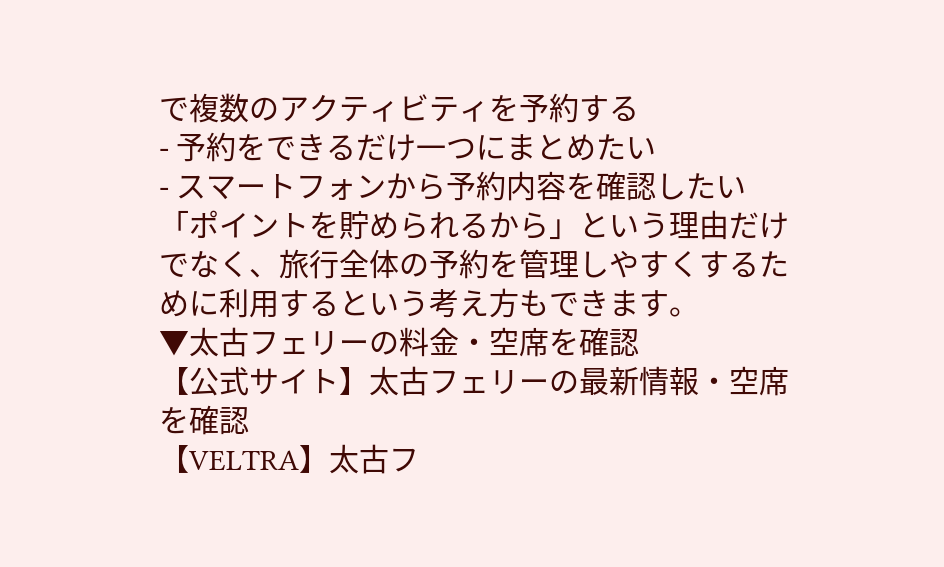で複数のアクティビティを予約する
- 予約をできるだけ一つにまとめたい
- スマートフォンから予約内容を確認したい
「ポイントを貯められるから」という理由だけでなく、旅行全体の予約を管理しやすくするために利用するという考え方もできます。
▼太古フェリーの料金・空席を確認
【公式サイト】太古フェリーの最新情報・空席を確認
【VELTRA】太古フ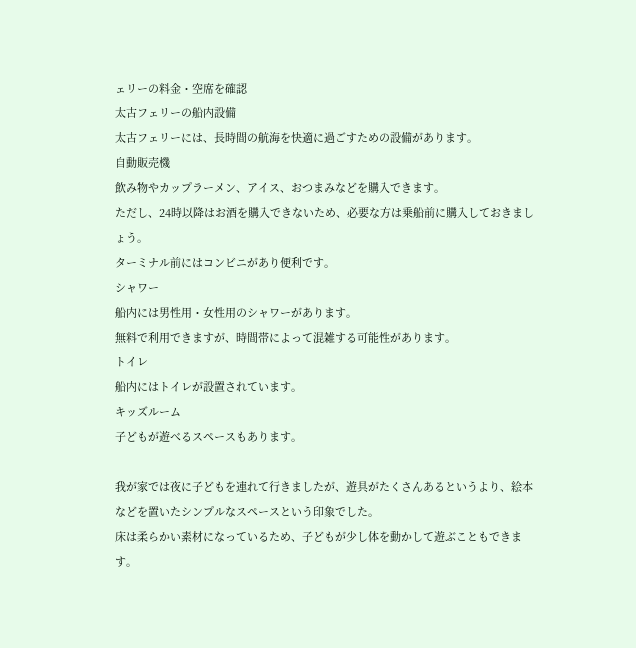ェリーの料金・空席を確認
太古フェリーの船内設備
太古フェリーには、長時間の航海を快適に過ごすための設備があります。
自動販売機
飲み物やカップラーメン、アイス、おつまみなどを購入できます。
ただし、24時以降はお酒を購入できないため、必要な方は乗船前に購入しておきましょう。
ターミナル前にはコンビニがあり便利です。
シャワー
船内には男性用・女性用のシャワーがあります。
無料で利用できますが、時間帯によって混雑する可能性があります。
トイレ
船内にはトイレが設置されています。
キッズルーム
子どもが遊べるスペースもあります。

我が家では夜に子どもを連れて行きましたが、遊具がたくさんあるというより、絵本などを置いたシンプルなスペースという印象でした。
床は柔らかい素材になっているため、子どもが少し体を動かして遊ぶこともできます。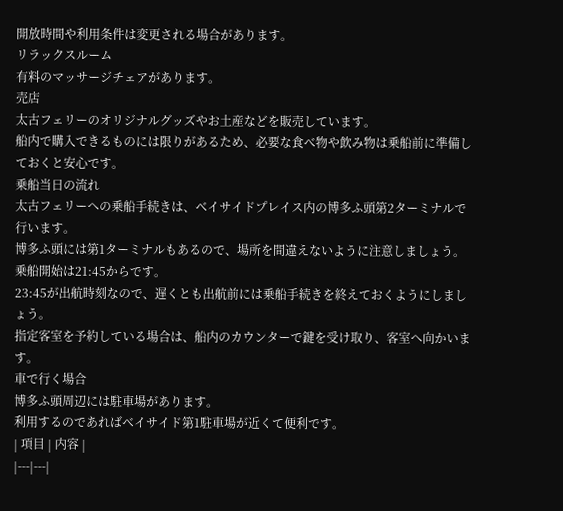開放時間や利用条件は変更される場合があります。
リラックスルーム
有料のマッサージチェアがあります。
売店
太古フェリーのオリジナルグッズやお土産などを販売しています。
船内で購入できるものには限りがあるため、必要な食べ物や飲み物は乗船前に準備しておくと安心です。
乗船当日の流れ
太古フェリーへの乗船手続きは、ベイサイドプレイス内の博多ふ頭第2ターミナルで行います。
博多ふ頭には第1ターミナルもあるので、場所を間違えないように注意しましょう。
乗船開始は21:45からです。
23:45が出航時刻なので、遅くとも出航前には乗船手続きを終えておくようにしましょう。
指定客室を予約している場合は、船内のカウンターで鍵を受け取り、客室へ向かいます。
車で行く場合
博多ふ頭周辺には駐車場があります。
利用するのであればベイサイド第1駐車場が近くて便利です。
| 項目 | 内容 |
|---|---|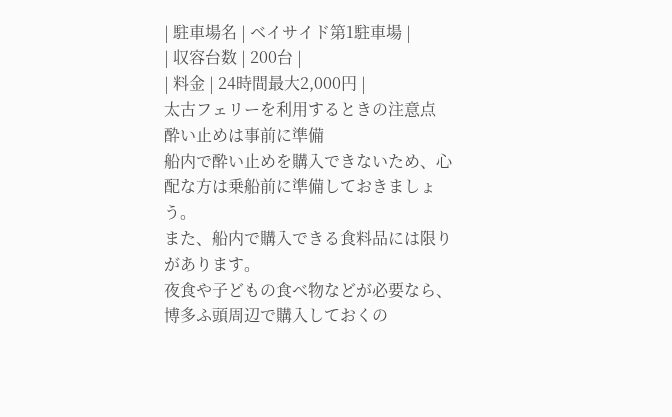| 駐車場名 | ベイサイド第1駐車場 |
| 収容台数 | 200台 |
| 料金 | 24時間最大2,000円 |
太古フェリーを利用するときの注意点
酔い止めは事前に準備
船内で酔い止めを購入できないため、心配な方は乗船前に準備しておきましょう。
また、船内で購入できる食料品には限りがあります。
夜食や子どもの食べ物などが必要なら、博多ふ頭周辺で購入しておくの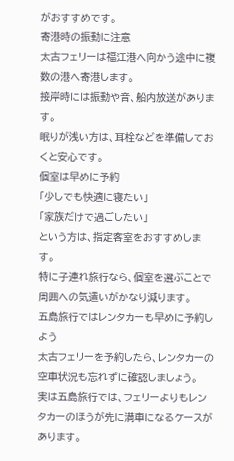がおすすめです。
寄港時の振動に注意
太古フェリーは福江港へ向かう途中に複数の港へ寄港します。
接岸時には振動や音、船内放送があります。
眠りが浅い方は、耳栓などを準備しておくと安心です。
個室は早めに予約
「少しでも快適に寝たい」
「家族だけで過ごしたい」
という方は、指定客室をおすすめします。
特に子連れ旅行なら、個室を選ぶことで周囲への気遣いがかなり減ります。
五島旅行ではレンタカーも早めに予約しよう
太古フェリーを予約したら、レンタカーの空車状況も忘れずに確認しましょう。
実は五島旅行では、フェリーよりもレンタカーのほうが先に満車になるケースがあります。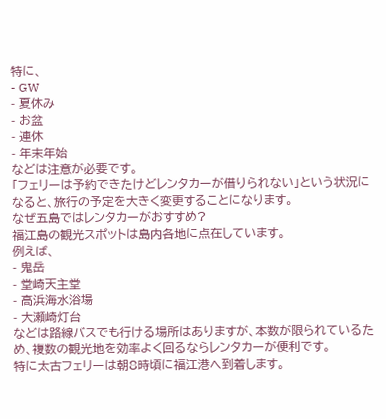特に、
- GW
- 夏休み
- お盆
- 連休
- 年末年始
などは注意が必要です。
「フェリーは予約できたけどレンタカーが借りられない」という状況になると、旅行の予定を大きく変更することになります。
なぜ五島ではレンタカーがおすすめ?
福江島の観光スポットは島内各地に点在しています。
例えば、
- 鬼岳
- 堂崎天主堂
- 高浜海水浴場
- 大瀬崎灯台
などは路線バスでも行ける場所はありますが、本数が限られているため、複数の観光地を効率よく回るならレンタカーが便利です。
特に太古フェリーは朝8時頃に福江港へ到着します。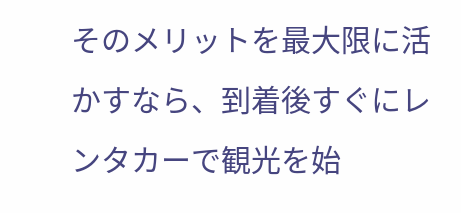そのメリットを最大限に活かすなら、到着後すぐにレンタカーで観光を始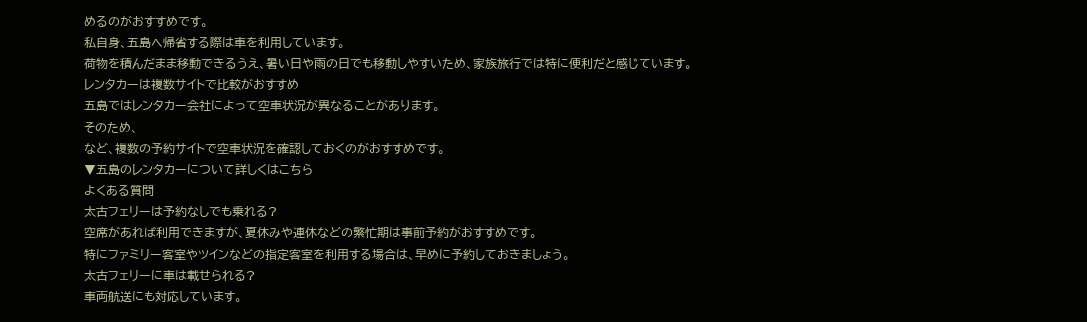めるのがおすすめです。
私自身、五島へ帰省する際は車を利用しています。
荷物を積んだまま移動できるうえ、暑い日や雨の日でも移動しやすいため、家族旅行では特に便利だと感じています。
レンタカーは複数サイトで比較がおすすめ
五島ではレンタカー会社によって空車状況が異なることがあります。
そのため、
など、複数の予約サイトで空車状況を確認しておくのがおすすめです。
▼五島のレンタカーについて詳しくはこちら
よくある質問
太古フェリーは予約なしでも乗れる?
空席があれば利用できますが、夏休みや連休などの繁忙期は事前予約がおすすめです。
特にファミリー客室やツインなどの指定客室を利用する場合は、早めに予約しておきましょう。
太古フェリーに車は載せられる?
車両航送にも対応しています。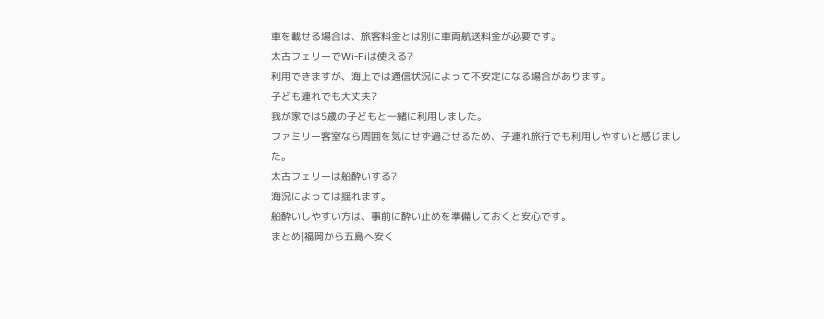車を載せる場合は、旅客料金とは別に車両航送料金が必要です。
太古フェリーでWi-Fiは使える?
利用できますが、海上では通信状況によって不安定になる場合があります。
子ども連れでも大丈夫?
我が家では5歳の子どもと一緒に利用しました。
ファミリー客室なら周囲を気にせず過ごせるため、子連れ旅行でも利用しやすいと感じました。
太古フェリーは船酔いする?
海況によっては揺れます。
船酔いしやすい方は、事前に酔い止めを準備しておくと安心です。
まとめ|福岡から五島へ安く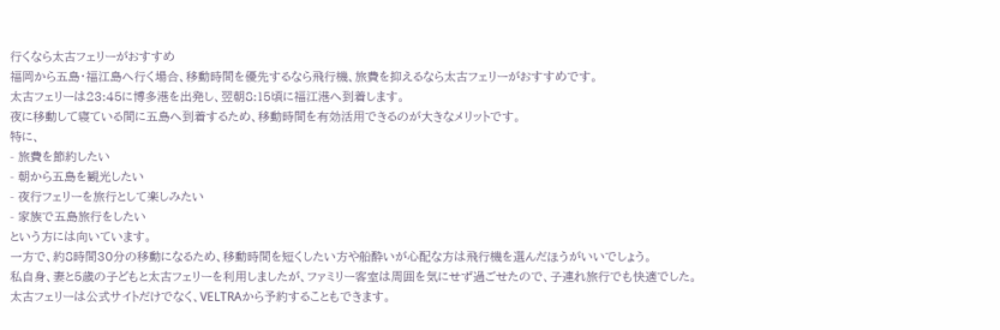行くなら太古フェリーがおすすめ
福岡から五島・福江島へ行く場合、移動時間を優先するなら飛行機、旅費を抑えるなら太古フェリーがおすすめです。
太古フェリーは23:45に博多港を出発し、翌朝8:15頃に福江港へ到着します。
夜に移動して寝ている間に五島へ到着するため、移動時間を有効活用できるのが大きなメリットです。
特に、
- 旅費を節約したい
- 朝から五島を観光したい
- 夜行フェリーを旅行として楽しみたい
- 家族で五島旅行をしたい
という方には向いています。
一方で、約8時間30分の移動になるため、移動時間を短くしたい方や船酔いが心配な方は飛行機を選んだほうがいいでしょう。
私自身、妻と5歳の子どもと太古フェリーを利用しましたが、ファミリー客室は周囲を気にせず過ごせたので、子連れ旅行でも快適でした。
太古フェリーは公式サイトだけでなく、VELTRAから予約することもできます。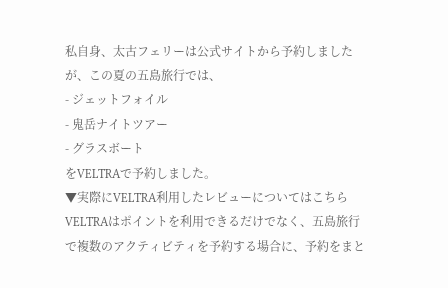私自身、太古フェリーは公式サイトから予約しましたが、この夏の五島旅行では、
- ジェットフォイル
- 鬼岳ナイトツアー
- グラスボート
をVELTRAで予約しました。
▼実際にVELTRA利用したレビューについてはこちら
VELTRAはポイントを利用できるだけでなく、五島旅行で複数のアクティビティを予約する場合に、予約をまと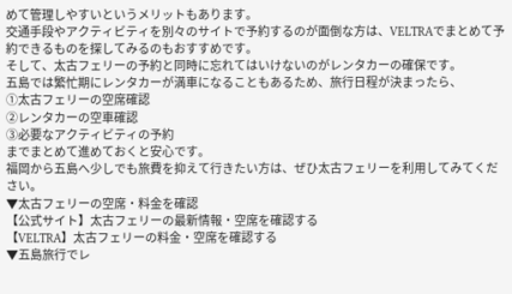めて管理しやすいというメリットもあります。
交通手段やアクティビティを別々のサイトで予約するのが面倒な方は、VELTRAでまとめて予約できるものを探してみるのもおすすめです。
そして、太古フェリーの予約と同時に忘れてはいけないのがレンタカーの確保です。
五島では繁忙期にレンタカーが満車になることもあるため、旅行日程が決まったら、
①太古フェリーの空席確認
②レンタカーの空車確認
③必要なアクティビティの予約
までまとめて進めておくと安心です。
福岡から五島へ少しでも旅費を抑えて行きたい方は、ぜひ太古フェリーを利用してみてください。
▼太古フェリーの空席・料金を確認
【公式サイト】太古フェリーの最新情報・空席を確認する
【VELTRA】太古フェリーの料金・空席を確認する
▼五島旅行でレ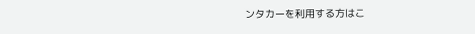ンタカーを利用する方はこ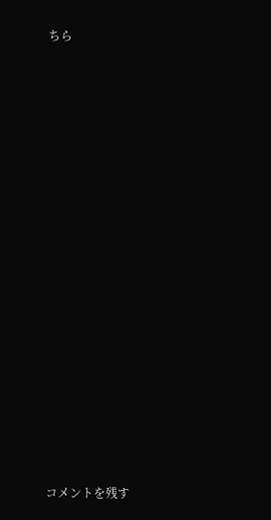ちら





















コメントを残す